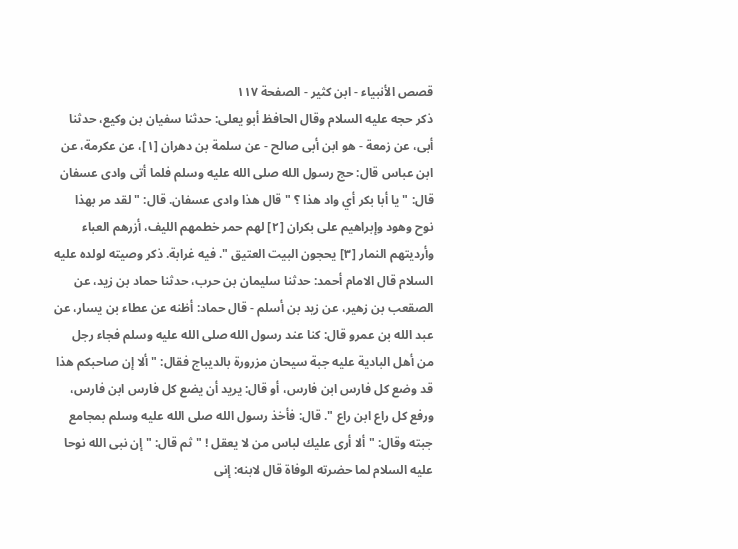قصص الأنبياء - ابن كثير - الصفحة ١١٧
ذكر حجه عليه السلام وقال الحافظ أبو يعلى: حدثنا سفيان بن وكيع، حدثنا أبى، عن زمعة - هو ابن أبى صالح - عن سلمة بن دهران [١]، عن عكرمة، عن ابن عباس قال: حج رسول الله صلى الله عليه وسلم فلما أتى وادى عسفان قال: " يا أبا بكر أي واد هذا ؟ " قال هذا وادى عسفان. قال: " لقد مر بهذا نوح وهود وإبراهيم على بكران [٢] لهم حمر خطمهم الليف، أزرهم العباء وأرديتهم النمار [٣] يحجون البيت العتيق ". فيه غرابة. ذكر وصيته لولده عليه السلام قال الامام أحمد: حدثنا سليمان بن حرب، حدثنا حماد بن زيد، عن الصقعب بن زهير، عن زيد بن أسلم - قال حماد: أظنه عن عطاء بن يسار، عن عبد الله بن عمرو قال: كنا عند رسول الله صلى الله عليه وسلم فجاء رجل من أهل البادية عليه جبة سيحان مزرورة بالديباج فقال: " ألا إن صاحبكم هذا قد وضع كل فارس ابن فارس، أو قال: يريد أن يضع كل فارس ابن فارس، ورفع كل راع ابن راع ". قال: فأخذ رسول الله صلى الله عليه وسلم بمجامع جبته وقال: " ألا أرى عليك لباس من لا يعقل ! " ثم قال: " إن نبى الله نوحا عليه السلام لما حضرته الوفاة قال لابنه: إنى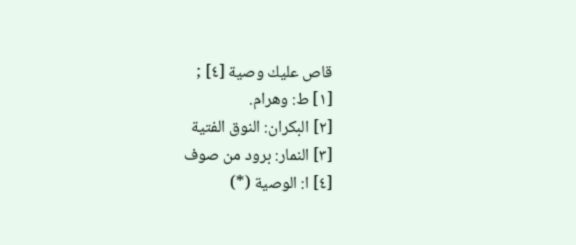قاص عليك وصية [٤] ;
[١] ط: وهرام.
[٢] البكران: النوق الفتية
[٣] النمار: برود من صوف
[٤] ا: الوصية (*)